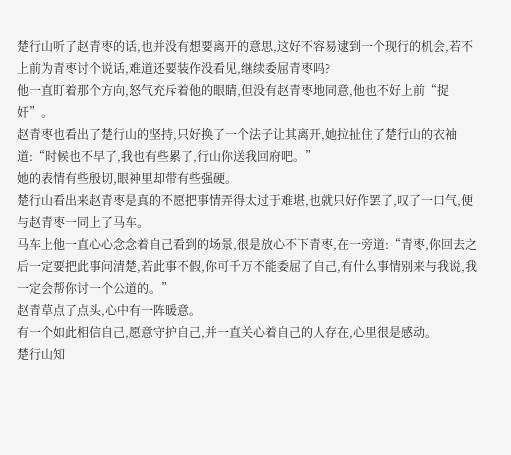楚行山听了赵青枣的话,也并没有想要离开的意思,这好不容易逮到一个现行的机会,若不上前为青枣讨个说话,难道还要装作没看见,继续委屈青枣吗?
他一直盯着那个方向,怒气充斥着他的眼睛,但没有赵青枣地同意,他也不好上前“捉奸”。
赵青枣也看出了楚行山的坚持,只好换了一个法子让其离开,她拉扯住了楚行山的衣袖道:“时候也不早了,我也有些累了,行山你送我回府吧。”
她的表情有些殷切,眼神里却带有些强硬。
楚行山看出来赵青枣是真的不愿把事情弄得太过于难堪,也就只好作罢了,叹了一口气,便与赵青枣一同上了马车。
马车上他一直心心念念着自己看到的场景,很是放心不下青枣,在一旁道:“青枣,你回去之后一定要把此事问清楚,若此事不假,你可千万不能委屈了自己,有什么事情别来与我说,我一定会帮你讨一个公道的。”
赵青草点了点头,心中有一阵暖意。
有一个如此相信自己,愿意守护自己,并一直关心着自己的人存在,心里很是感动。
楚行山知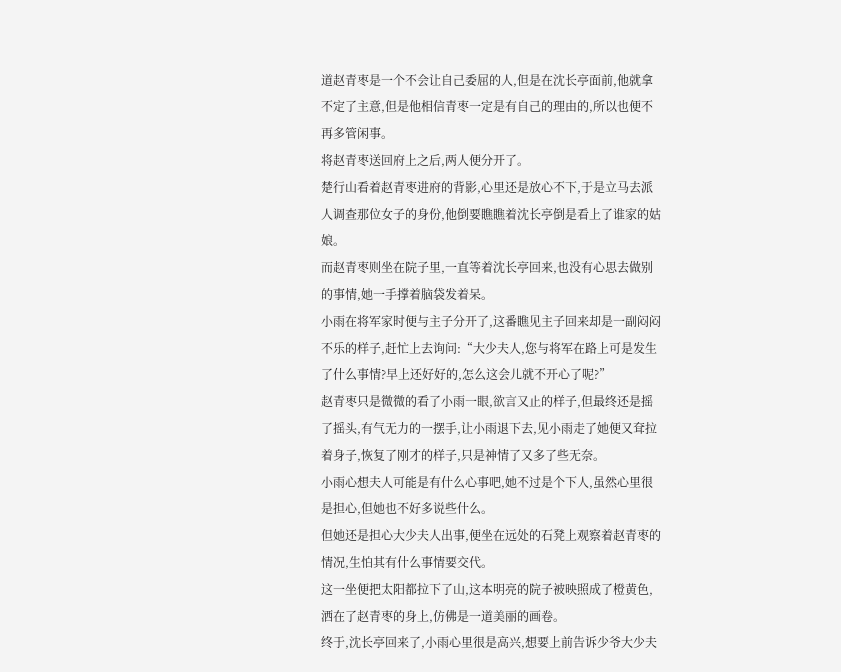道赵青枣是一个不会让自己委屈的人,但是在沈长亭面前,他就拿不定了主意,但是他相信青枣一定是有自己的理由的,所以也便不再多管闲事。
将赵青枣送回府上之后,两人便分开了。
楚行山看着赵青枣进府的背影,心里还是放心不下,于是立马去派人调查那位女子的身份,他倒要瞧瞧着沈长亭倒是看上了谁家的姑娘。
而赵青枣则坐在院子里,一直等着沈长亭回来,也没有心思去做别的事情,她一手撑着脑袋发着呆。
小雨在将军家时便与主子分开了,这番瞧见主子回来却是一副闷闷不乐的样子,赶忙上去询问:“大少夫人,您与将军在路上可是发生了什么事情?早上还好好的,怎么这会儿就不开心了呢?”
赵青枣只是微微的看了小雨一眼,欲言又止的样子,但最终还是摇了摇头,有气无力的一摆手,让小雨退下去,见小雨走了她便又耷拉着身子,恢复了刚才的样子,只是神情了又多了些无奈。
小雨心想夫人可能是有什么心事吧,她不过是个下人,虽然心里很是担心,但她也不好多说些什么。
但她还是担心大少夫人出事,便坐在远处的石凳上观察着赵青枣的情况,生怕其有什么事情要交代。
这一坐便把太阳都拉下了山,这本明亮的院子被映照成了橙黄色,洒在了赵青枣的身上,仿佛是一道美丽的画卷。
终于,沈长亭回来了,小雨心里很是高兴,想要上前告诉少爷大少夫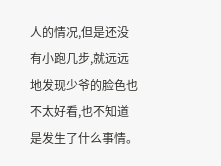人的情况,但是还没有小跑几步,就远远地发现少爷的脸色也不太好看,也不知道是发生了什么事情。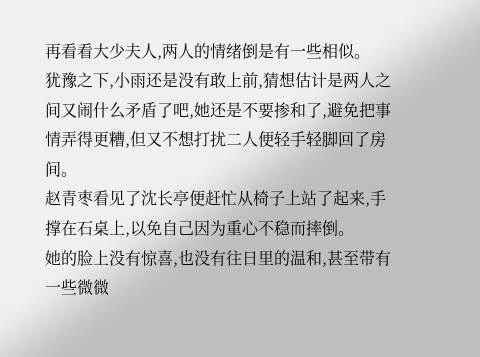再看看大少夫人,两人的情绪倒是有一些相似。
犹豫之下,小雨还是没有敢上前,猜想估计是两人之间又闹什么矛盾了吧,她还是不要掺和了,避免把事情弄得更糟,但又不想打扰二人便轻手轻脚回了房间。
赵青枣看见了沈长亭便赶忙从椅子上站了起来,手撑在石桌上,以免自己因为重心不稳而摔倒。
她的脸上没有惊喜,也没有往日里的温和,甚至带有一些微微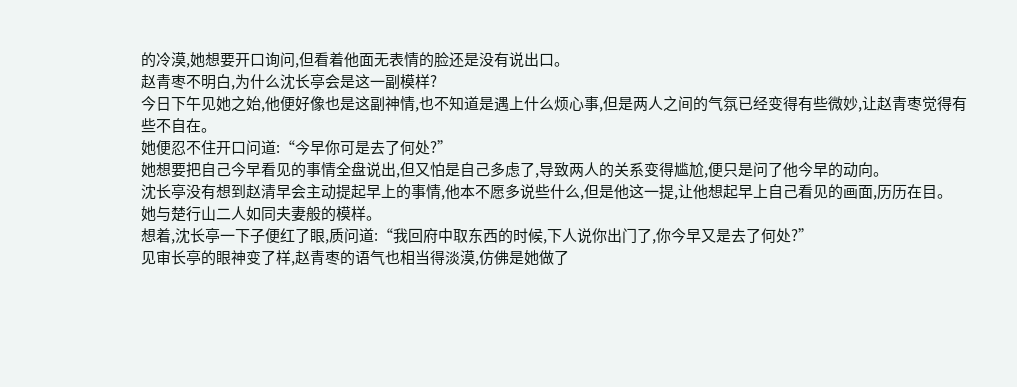的冷漠,她想要开口询问,但看着他面无表情的脸还是没有说出口。
赵青枣不明白,为什么沈长亭会是这一副模样?
今日下午见她之始,他便好像也是这副神情,也不知道是遇上什么烦心事,但是两人之间的气氛已经变得有些微妙,让赵青枣觉得有些不自在。
她便忍不住开口问道:“今早你可是去了何处?”
她想要把自己今早看见的事情全盘说出,但又怕是自己多虑了,导致两人的关系变得尴尬,便只是问了他今早的动向。
沈长亭没有想到赵清早会主动提起早上的事情,他本不愿多说些什么,但是他这一提,让他想起早上自己看见的画面,历历在目。
她与楚行山二人如同夫妻般的模样。
想着,沈长亭一下子便红了眼,质问道:“我回府中取东西的时候,下人说你出门了,你今早又是去了何处?”
见审长亭的眼神变了样,赵青枣的语气也相当得淡漠,仿佛是她做了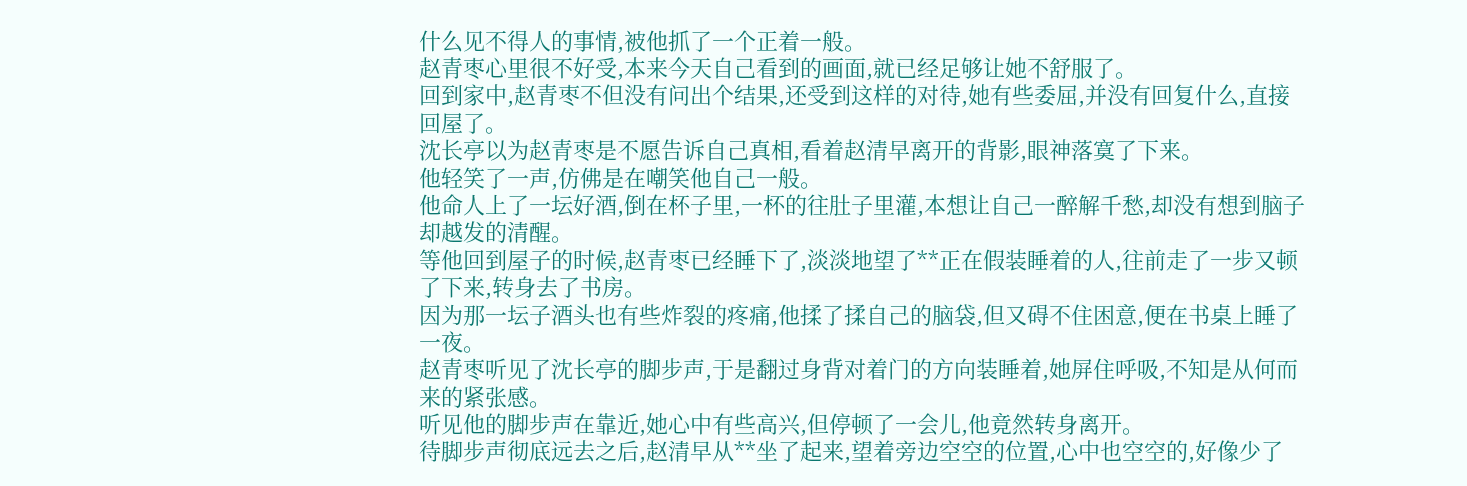什么见不得人的事情,被他抓了一个正着一般。
赵青枣心里很不好受,本来今天自己看到的画面,就已经足够让她不舒服了。
回到家中,赵青枣不但没有问出个结果,还受到这样的对待,她有些委屈,并没有回复什么,直接回屋了。
沈长亭以为赵青枣是不愿告诉自己真相,看着赵清早离开的背影,眼神落寞了下来。
他轻笑了一声,仿佛是在嘲笑他自己一般。
他命人上了一坛好酒,倒在杯子里,一杯的往肚子里灌,本想让自己一醉解千愁,却没有想到脑子却越发的清醒。
等他回到屋子的时候,赵青枣已经睡下了,淡淡地望了**正在假装睡着的人,往前走了一步又顿了下来,转身去了书房。
因为那一坛子酒头也有些炸裂的疼痛,他揉了揉自己的脑袋,但又碍不住困意,便在书桌上睡了一夜。
赵青枣听见了沈长亭的脚步声,于是翻过身背对着门的方向装睡着,她屏住呼吸,不知是从何而来的紧张感。
听见他的脚步声在靠近,她心中有些高兴,但停顿了一会儿,他竟然转身离开。
待脚步声彻底远去之后,赵清早从**坐了起来,望着旁边空空的位置,心中也空空的,好像少了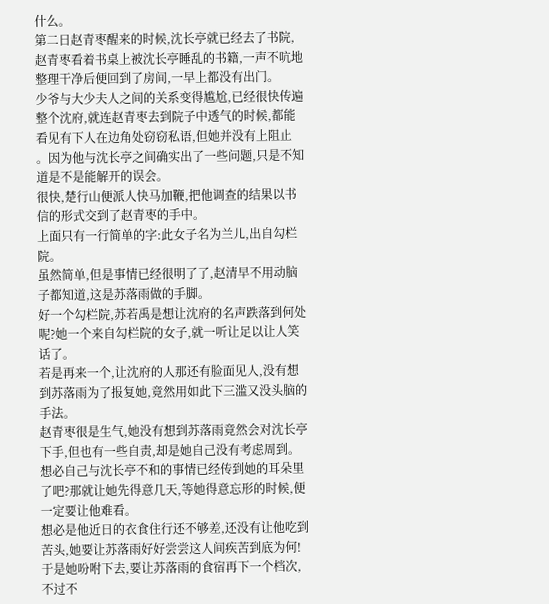什么。
第二日赵青枣醒来的时候,沈长亭就已经去了书院,赵青枣看着书桌上被沈长亭睡乱的书籍,一声不吭地整理干净后便回到了房间,一早上都没有出门。
少爷与大少夫人之间的关系变得尴尬,已经很快传遍整个沈府,就连赵青枣去到院子中透气的时候,都能看见有下人在边角处窃窃私语,但她并没有上阻止
。因为他与沈长亭之间确实出了一些问题,只是不知道是不是能解开的误会。
很快,楚行山便派人快马加鞭,把他调查的结果以书信的形式交到了赵青枣的手中。
上面只有一行简单的字:此女子名为兰儿,出自勾栏院。
虽然简单,但是事情已经很明了了,赵清早不用动脑子都知道,这是苏落雨做的手脚。
好一个勾栏院,苏若禹是想让沈府的名声跌落到何处呢?她一个来自勾栏院的女子,就一听让足以让人笑话了。
若是再来一个,让沈府的人那还有脸面见人,没有想到苏落雨为了报复她,竟然用如此下三滥又没头脑的手法。
赵青枣很是生气,她没有想到苏落雨竟然会对沈长亭下手,但也有一些自责,却是她自己没有考虑周到。
想必自己与沈长亭不和的事情已经传到她的耳朵里了吧?那就让她先得意几天,等她得意忘形的时候,便一定要让他难看。
想必是他近日的衣食住行还不够差,还没有让他吃到苦头,她要让苏落雨好好尝尝这人间疾苦到底为何!
于是她吩咐下去,要让苏落雨的食宿再下一个档次,不过不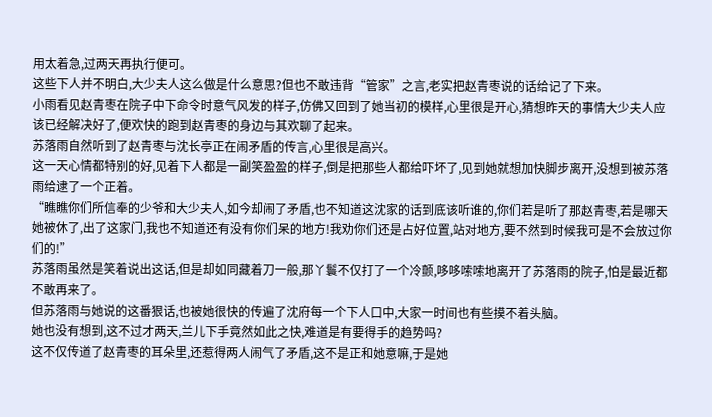用太着急,过两天再执行便可。
这些下人并不明白,大少夫人这么做是什么意思?但也不敢违背“管家”之言,老实把赵青枣说的话给记了下来。
小雨看见赵青枣在院子中下命令时意气风发的样子,仿佛又回到了她当初的模样,心里很是开心,猜想昨天的事情大少夫人应该已经解决好了,便欢快的跑到赵青枣的身边与其欢聊了起来。
苏落雨自然听到了赵青枣与沈长亭正在闹矛盾的传言,心里很是高兴。
这一天心情都特别的好,见着下人都是一副笑盈盈的样子,倒是把那些人都给吓坏了,见到她就想加快脚步离开,没想到被苏落雨给逮了一个正着。
“瞧瞧你们所信奉的少爷和大少夫人,如今却闹了矛盾,也不知道这沈家的话到底该听谁的,你们若是听了那赵青枣,若是哪天她被休了,出了这家门,我也不知道还有没有你们呆的地方!我劝你们还是占好位置,站对地方,要不然到时候我可是不会放过你们的!”
苏落雨虽然是笑着说出这话,但是却如同藏着刀一般,那丫鬟不仅打了一个冷颤,哆哆嗦嗦地离开了苏落雨的院子,怕是最近都不敢再来了。
但苏落雨与她说的这番狠话,也被她很快的传遍了沈府每一个下人口中,大家一时间也有些摸不着头脑。
她也没有想到,这不过才两天,兰儿下手竟然如此之快,难道是有要得手的趋势吗?
这不仅传道了赵青枣的耳朵里,还惹得两人闹气了矛盾,这不是正和她意嘛,于是她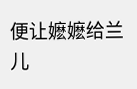便让嬷嬷给兰儿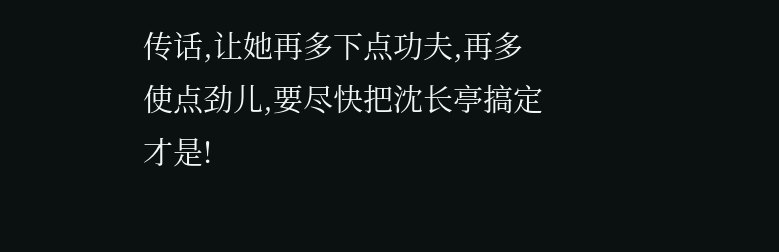传话,让她再多下点功夫,再多使点劲儿,要尽快把沈长亭搞定才是!